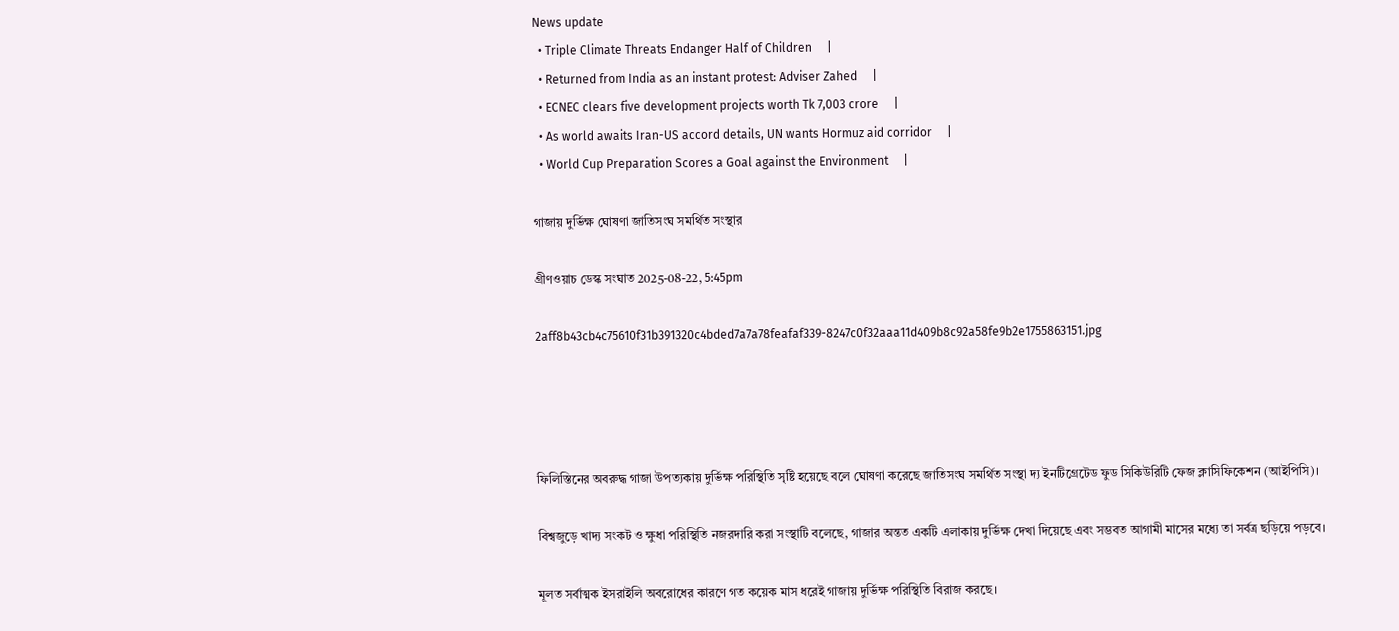News update
  • Triple Climate Threats Endanger Half of Children     |
  • Returned from India as an instant protest: Adviser Zahed     |
  • ECNEC clears five development projects worth Tk 7,003 crore     |
  • As world awaits Iran-US accord details, UN wants Hormuz aid corridor     |
  • World Cup Preparation Scores a Goal against the Environment     |

গাজায় দুর্ভিক্ষ ঘোষণা জাতিসংঘ সমর্থিত সংস্থার

গ্রীণওয়াচ ডেস্ক সংঘাত 2025-08-22, 5:45pm

2aff8b43cb4c75610f31b391320c4bded7a7a78feafaf339-8247c0f32aaa11d409b8c92a58fe9b2e1755863151.jpg




ফিলিস্তিনের অবরুদ্ধ গাজা উপত্যকায় দুর্ভিক্ষ পরিস্থিতি সৃষ্টি হয়েছে বলে ঘোষণা করেছে জাতিসংঘ সমর্থিত সংস্থা দ্য ইনটিগ্রেটেড ফুড সিকিউরিটি ফেজ ক্লাসিফিকেশন (আইপিসি)।

বিশ্বজুড়ে খাদ্য সংকট ও ক্ষুধা পরিস্থিতি নজরদারি করা সংস্থাটি বলেছে, গাজার অন্তত একটি এলাকায় দুর্ভিক্ষ দেখা দিয়েছে এবং সম্ভবত আগামী মাসের মধ্যে তা সর্বত্র ছড়িয়ে পড়বে।

মূলত সর্বাত্মক ইসরাইলি অবরোধের কারণে গত কয়েক মাস ধরেই গাজায় দুর্ভিক্ষ পরিস্থিতি বিরাজ করছে।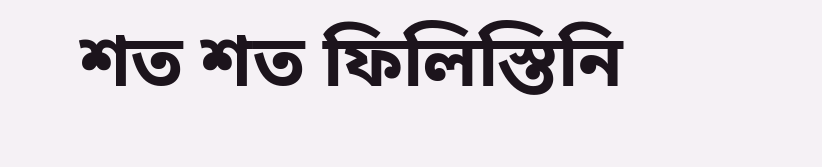শত শত ফিলিস্তিনি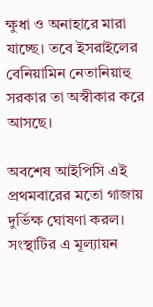ক্ষুধা ও অনাহারে মারা যাচ্ছে। তবে ইসরাইলের বেনিয়ামিন নেতানিয়াহু সরকার তা অস্বীকার করে আসছে।

অবশেষ আইপিসি এই প্রথমবারের মতো গাজায় দুর্ভিক্ষ ঘোষণা করল। সংস্থাটির এ মূল্যায়ন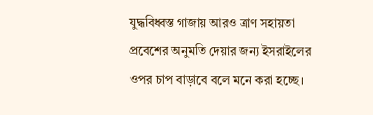যুদ্ধবিধ্বস্ত গাজায় আরও ত্রাণ সহায়তা প্রবেশের অনুমতি দেয়ার জন্য ইসরাইলের ওপর চাপ বাড়াবে বলে মনে করা হচ্ছে।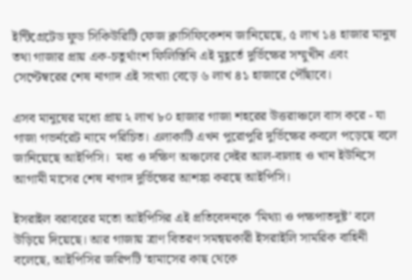ইন্টিগ্রেটেড ফুড সিকিউরিটি ফেজ ক্লাসিফিকেশন জানিয়েছে, ৫ লাখ ১৪ হাজার মানুষ তথা গাজার প্রায় এক-চতুর্থাংশ ফিলিস্তিনি এই মুহূর্তে দুর্ভিক্ষের সম্মুখীন এবং সেপ্টেম্বরের শেষ নাগাদ এই সংখ্যা বেড়ে ৬ লাখ ৪১ হাজারে পৌঁছাবে।

এসব মানুষের মধ্যে প্রায় ২ লাখ ৮০ হাজার গাজা শহরের উত্তরাঞ্চলে বাস করে - যা গাজা গভর্নরেট নামে পরিচিত। এলাকাটি এখন পুরোপুরি দুর্ভিক্ষের কবলে পড়েছে বলে জানিয়েছে আইপিসি।  মধ্য ও দক্ষিণ অঞ্চলের দেইর আল-বালাহ ও খান ইউনিসে আগামী মাসের শেষ নাগাদ দুর্ভিক্ষের আশঙ্কা করছে আইপিসি।

ইসরাইল বরাবরের মতো আইপিসির এই প্রতিবেদনকে ‘মিথ্যা ও পক্ষপাতদুষ্ট’ বলে উড়িয়ে দিয়েছে। আর গাজায় ত্রাণ বিতরণ সমন্বয়কারী ইসরাইলি সামরিক বাহিনী বলেছে, আইপিসির জরিপটি ‘হামাসের কাছ থেকে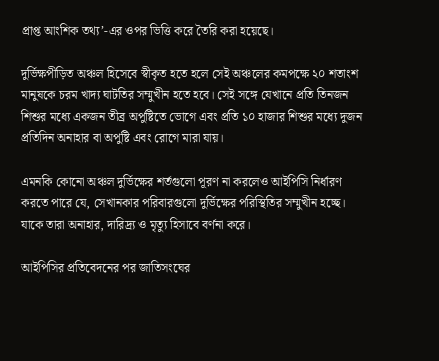প্রাপ্ত আংশিক তথ্য’-এর ওপর ভিত্তি করে তৈরি করা হয়েছে।

দুর্ভিক্ষপীড়িত অঞ্চল হিসেবে স্বীকৃত হতে হলে সেই অঞ্চলের কমপক্ষে ২০ শতাংশ মানুষকে চরম খাদ্য ঘাটতির সম্মুখীন হতে হবে। সেই সঙ্গে যেখানে প্রতি তিনজন শিশুর মধ্যে একজন তীব্র অপুষ্টিতে ভোগে এবং প্রতি ১০ হাজার শিশুর মধ্যে দুজন প্রতিদিন অনাহার বা অপুষ্টি এবং রোগে মারা যায়।

এমনকি কোনো অঞ্চল দুর্ভিক্ষের শর্তগুলো পূরণ না করলেও আইপিসি নির্ধারণ করতে পারে যে, সেখানকার পরিবারগুলো দুর্ভিক্ষের পরিস্থিতির সম্মুখীন হচ্ছে। যাকে তারা অনাহার, দারিদ্র্য ও মৃত্যু হিসাবে বর্ণনা করে।

আইপিসির প্রতিবেদনের পর জাতিসংঘের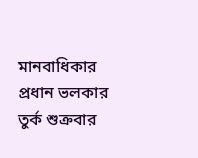মানবাধিকার প্রধান ভলকার তুর্ক শুক্রবার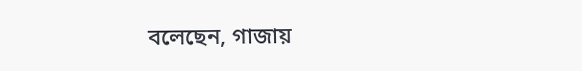বলেছেন, গাজায়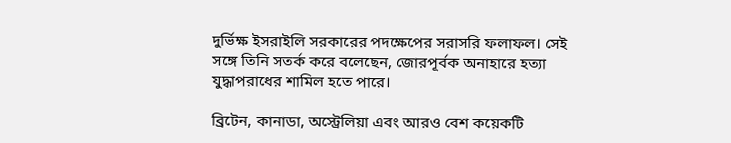দুর্ভিক্ষ ইসরাইলি সরকারের পদক্ষেপের সরাসরি ফলাফল। সেই সঙ্গে তিনি সতর্ক করে বলেছেন, জোরপূর্বক অনাহারে হত্যা যুদ্ধাপরাধের শামিল হতে পারে।

ব্রিটেন, কানাডা, অস্ট্রেলিয়া এবং আরও বেশ কয়েকটি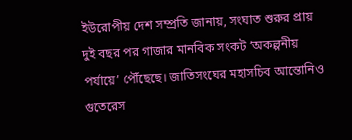ইউরোপীয় দেশ সম্প্রতি জানায়, সংঘাত শুরুর প্রায় দুই বছর পর গাজার মানবিক সংকট ‘অকল্পনীয় পর্যায়ে’ পৌঁছেছে। জাতিসংঘের মহাসচিব আন্তোনিও গুতেরেস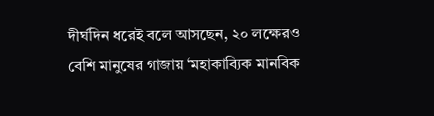দীর্ঘদিন ধরেই বলে আসছেন, ২০ লক্ষেরও বেশি মানুষের গাজায় ‘মহাকাব্যিক মানবিক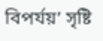বিপর্যয়’ সৃষ্টি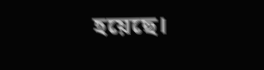হয়েছে।